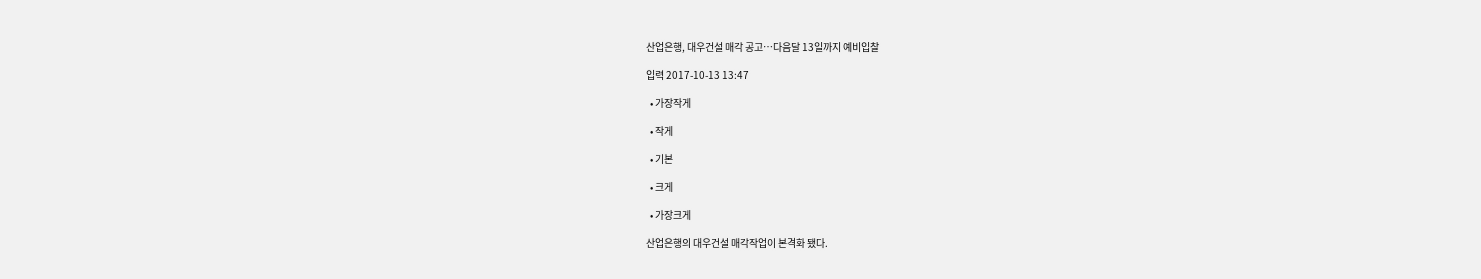산업은행, 대우건설 매각 공고…다음달 13일까지 예비입찰

입력 2017-10-13 13:47

  • 가장작게

  • 작게

  • 기본

  • 크게

  • 가장크게

산업은행의 대우건설 매각작업이 본격화 됐다.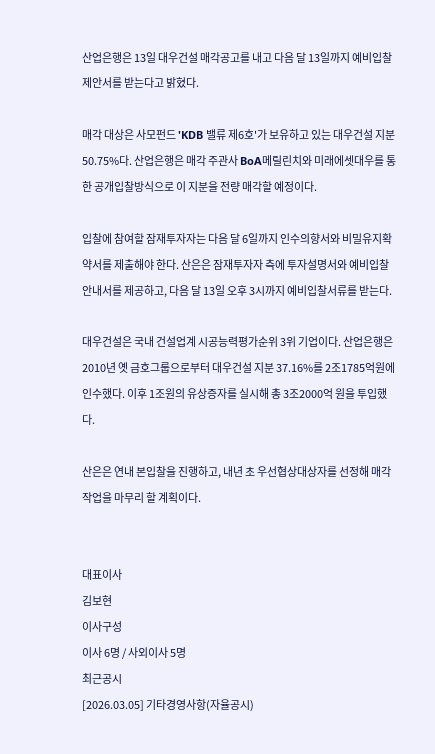산업은행은 13일 대우건설 매각공고를 내고 다음 달 13일까지 예비입찰제안서를 받는다고 밝혔다.

매각 대상은 사모펀드 'KDB 밸류 제6호'가 보유하고 있는 대우건설 지분 50.75%다. 산업은행은 매각 주관사 BoA메릴린치와 미래에셋대우를 통한 공개입찰방식으로 이 지분을 전량 매각할 예정이다.

입찰에 참여할 잠재투자자는 다음 달 6일까지 인수의향서와 비밀유지확약서를 제출해야 한다. 산은은 잠재투자자 측에 투자설명서와 예비입찰안내서를 제공하고, 다음 달 13일 오후 3시까지 예비입찰서류를 받는다.

대우건설은 국내 건설업계 시공능력평가순위 3위 기업이다. 산업은행은 2010년 옛 금호그룹으로부터 대우건설 지분 37.16%를 2조1785억원에 인수했다. 이후 1조원의 유상증자를 실시해 총 3조2000억 원을 투입했다.

산은은 연내 본입찰을 진행하고, 내년 초 우선협상대상자를 선정해 매각작업을 마무리 할 계획이다.


대표이사
김보현
이사구성
이사 6명 / 사외이사 5명
최근공시
[2026.03.05] 기타경영사항(자율공시)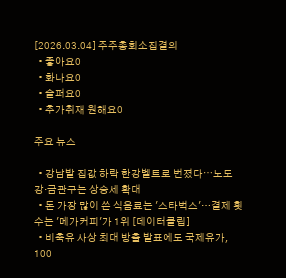[2026.03.04] 주주총회소집결의
  • 좋아요0
  • 화나요0
  • 슬퍼요0
  • 추가취재 원해요0

주요 뉴스

  • 강남발 집값 하락 한강벨트로 번졌다⋯노도강·금관구는 상승세 확대
  • 돈 가장 많이 쓴 식음료는 '스타벅스'…결제 횟수는 '메가커피'가 1위 [데이터클립]
  • 비축유 사상 최대 방출 발표에도 국제유가, 100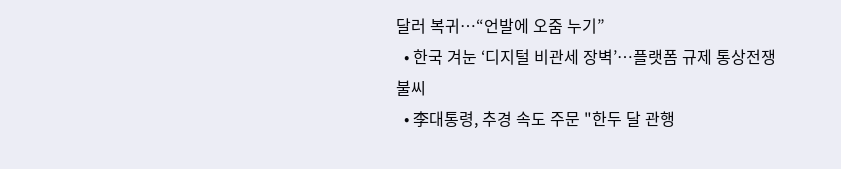달러 복귀⋯“언발에 오줌 누기”
  • 한국 겨눈 ‘디지털 비관세 장벽’…플랫폼 규제 통상전쟁 불씨
  • 李대통령, 추경 속도 주문 "한두 달 관행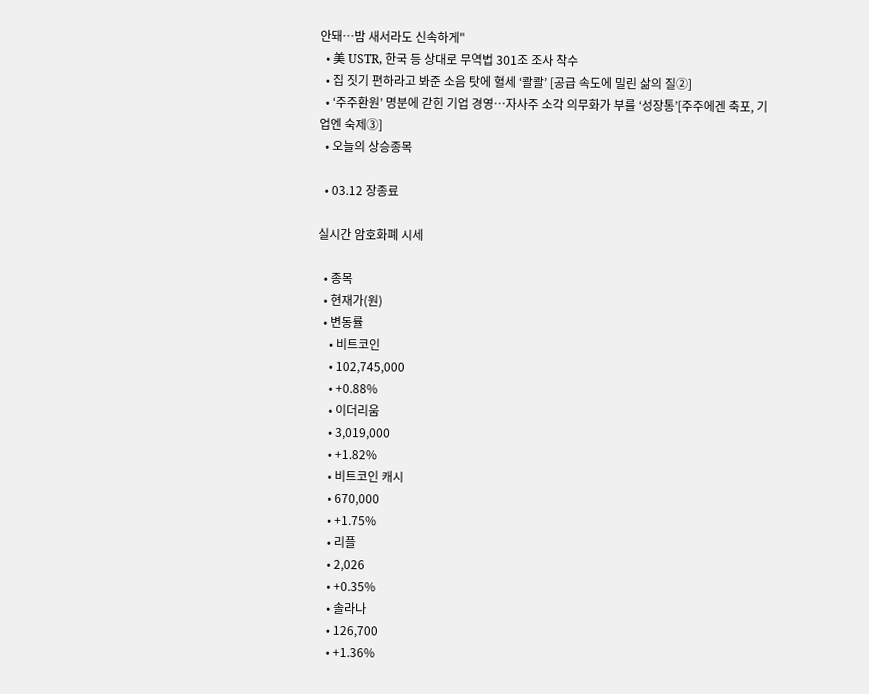안돼…밤 새서라도 신속하게"
  • 美 USTR, 한국 등 상대로 무역법 301조 조사 착수
  • 집 짓기 편하라고 봐준 소음 탓에 혈세 ‘콸콸’ [공급 속도에 밀린 삶의 질②]
  • ‘주주환원’ 명분에 갇힌 기업 경영…자사주 소각 의무화가 부를 ‘성장통’[주주에겐 축포, 기업엔 숙제③]
  • 오늘의 상승종목

  • 03.12 장종료

실시간 암호화폐 시세

  • 종목
  • 현재가(원)
  • 변동률
    • 비트코인
    • 102,745,000
    • +0.88%
    • 이더리움
    • 3,019,000
    • +1.82%
    • 비트코인 캐시
    • 670,000
    • +1.75%
    • 리플
    • 2,026
    • +0.35%
    • 솔라나
    • 126,700
    • +1.36%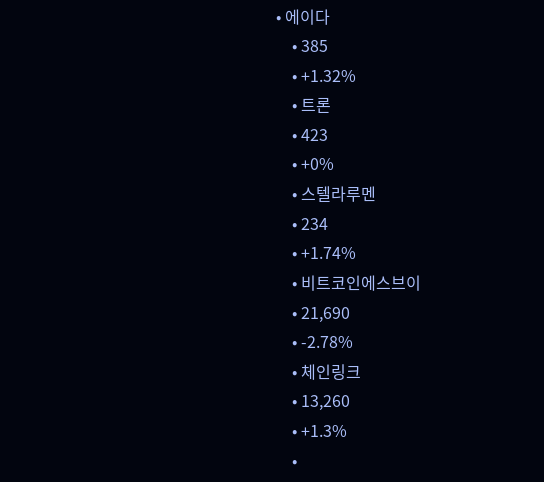• 에이다
    • 385
    • +1.32%
    • 트론
    • 423
    • +0%
    • 스텔라루멘
    • 234
    • +1.74%
    • 비트코인에스브이
    • 21,690
    • -2.78%
    • 체인링크
    • 13,260
    • +1.3%
    •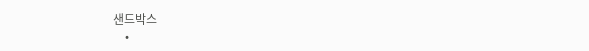샌드박스
    •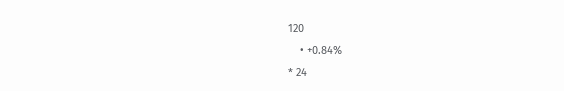120
    • +0.84%
* 24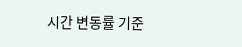시간 변동률 기준